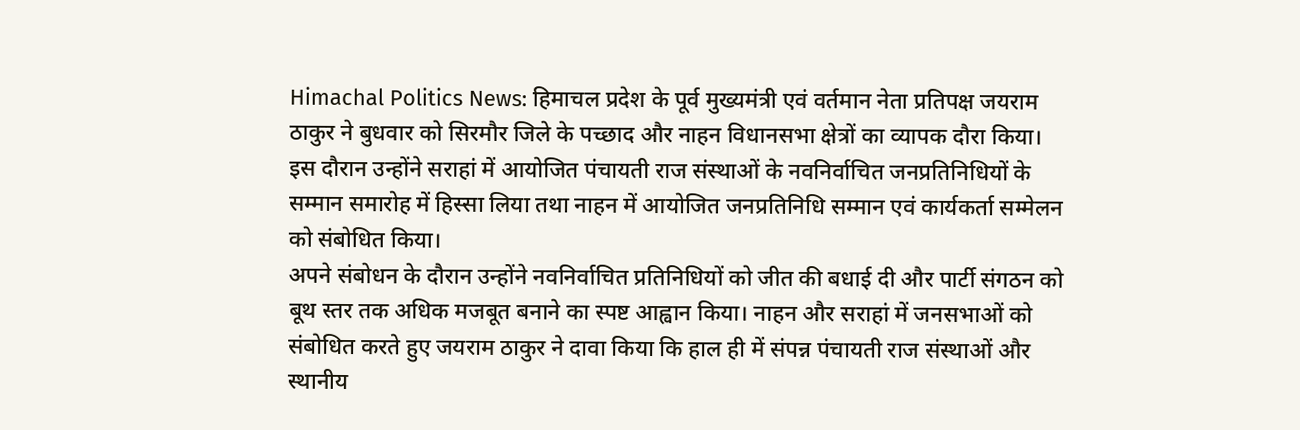Himachal Politics News: हिमाचल प्रदेश के पूर्व मुख्यमंत्री एवं वर्तमान नेता प्रतिपक्ष जयराम ठाकुर ने बुधवार को सिरमौर जिले के पच्छाद और नाहन विधानसभा क्षेत्रों का व्यापक दौरा किया। इस दौरान उन्होंने सराहां में आयोजित पंचायती राज संस्थाओं के नवनिर्वाचित जनप्रतिनिधियों के सम्मान समारोह में हिस्सा लिया तथा नाहन में आयोजित जनप्रतिनिधि सम्मान एवं कार्यकर्ता सम्मेलन को संबोधित किया।
अपने संबोधन के दौरान उन्होंने नवनिर्वाचित प्रतिनिधियों को जीत की बधाई दी और पार्टी संगठन को बूथ स्तर तक अधिक मजबूत बनाने का स्पष्ट आह्वान किया। नाहन और सराहां में जनसभाओं को संबोधित करते हुए जयराम ठाकुर ने दावा किया कि हाल ही में संपन्न पंचायती राज संस्थाओं और स्थानीय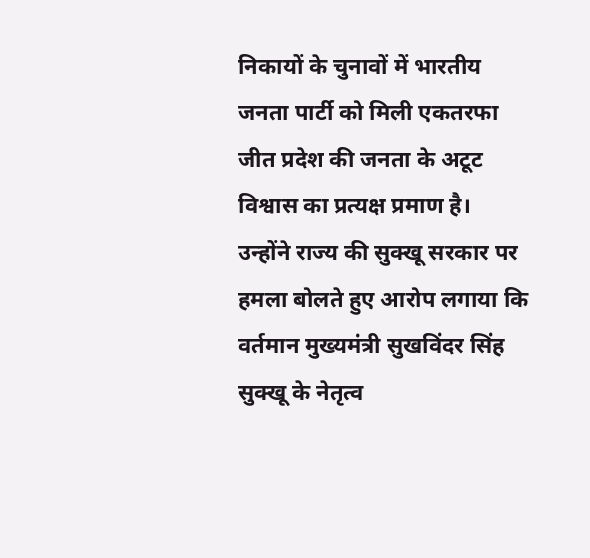निकायों के चुनावों में भारतीय जनता पार्टी को मिली एकतरफा जीत प्रदेश की जनता के अटूट विश्वास का प्रत्यक्ष प्रमाण है।
उन्होंने राज्य की सुक्खू सरकार पर हमला बोलते हुए आरोप लगाया कि वर्तमान मुख्यमंत्री सुखविंदर सिंह सुक्खू के नेतृत्व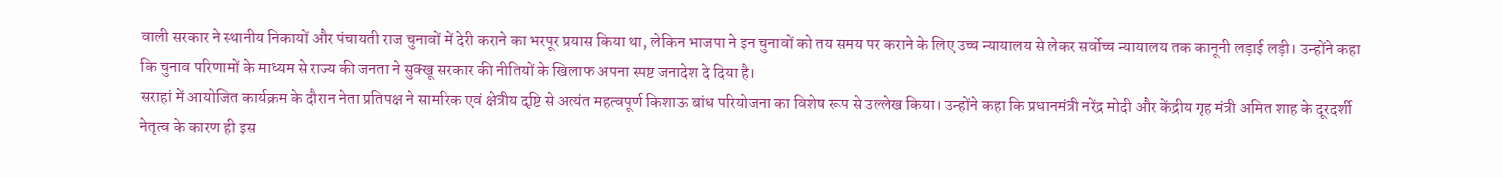वाली सरकार ने स्थानीय निकायों और पंचायती राज चुनावों में देरी कराने का भरपूर प्रयास किया था, लेकिन भाजपा ने इन चुनावों को तय समय पर कराने के लिए उच्च न्यायालय से लेकर सर्वोच्च न्यायालय तक कानूनी लड़ाई लड़ी। उन्होंने कहा कि चुनाव परिणामों के माध्यम से राज्य की जनता ने सुक्खू सरकार की नीतियों के खिलाफ अपना स्पष्ट जनादेश दे दिया है।
सराहां में आयोजित कार्यक्रम के दौरान नेता प्रतिपक्ष ने सामरिक एवं क्षेत्रीय दृष्टि से अत्यंत महत्वपूर्ण किशाऊ बांध परियोजना का विशेष रूप से उल्लेख किया। उन्होंने कहा कि प्रधानमंत्री नरेंद्र मोदी और केंद्रीय गृह मंत्री अमित शाह के दूरदर्शी नेतृत्व के कारण ही इस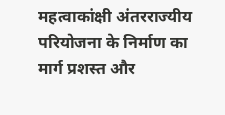महत्वाकांक्षी अंतरराज्यीय परियोजना के निर्माण का मार्ग प्रशस्त और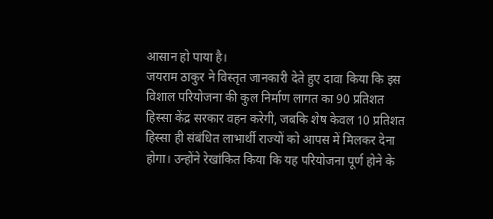आसान हो पाया है।
जयराम ठाकुर ने विस्तृत जानकारी देते हुए दावा किया कि इस विशाल परियोजना की कुल निर्माण लागत का 90 प्रतिशत हिस्सा केंद्र सरकार वहन करेगी, जबकि शेष केवल 10 प्रतिशत हिस्सा ही संबंधित लाभार्थी राज्यों को आपस में मिलकर देना होगा। उन्होंने रेखांकित किया कि यह परियोजना पूर्ण होने के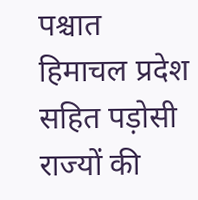पश्चात हिमाचल प्रदेश सहित पड़ोसी राज्यों की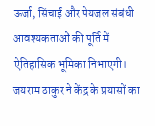ऊर्जा, सिंचाई और पेयजल संबंधी आवश्यकताओं की पूर्ति में ऐतिहासिक भूमिका निभाएगी।
जयराम ठाकुर ने केंद्र के प्रयासों का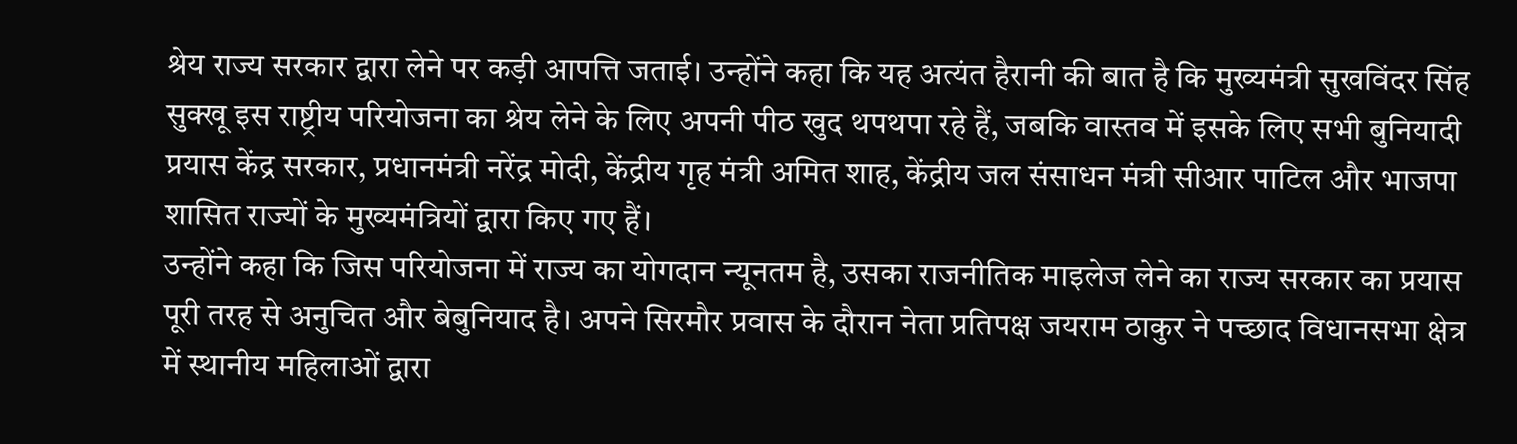श्रेय राज्य सरकार द्वारा लेने पर कड़ी आपत्ति जताई। उन्होंने कहा कि यह अत्यंत हैरानी की बात है कि मुख्यमंत्री सुखविंदर सिंह सुक्खू इस राष्ट्रीय परियोजना का श्रेय लेने के लिए अपनी पीठ खुद थपथपा रहे हैं, जबकि वास्तव में इसके लिए सभी बुनियादी प्रयास केंद्र सरकार, प्रधानमंत्री नरेंद्र मोदी, केंद्रीय गृह मंत्री अमित शाह, केंद्रीय जल संसाधन मंत्री सीआर पाटिल और भाजपा शासित राज्यों के मुख्यमंत्रियों द्वारा किए गए हैं।
उन्होंने कहा कि जिस परियोजना में राज्य का योगदान न्यूनतम है, उसका राजनीतिक माइलेज लेने का राज्य सरकार का प्रयास पूरी तरह से अनुचित और बेबुनियाद है। अपने सिरमौर प्रवास के दौरान नेता प्रतिपक्ष जयराम ठाकुर ने पच्छाद विधानसभा क्षेत्र में स्थानीय महिलाओं द्वारा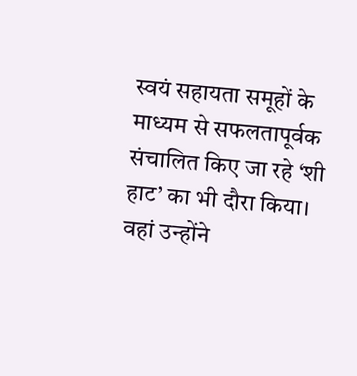स्वयं सहायता समूहों के माध्यम से सफलतापूर्वक संचालित किए जा रहे ‘शी हाट’ का भी दौरा किया।
वहां उन्होंने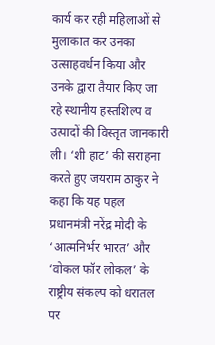कार्य कर रही महिलाओं से मुलाकात कर उनका उत्साहवर्धन किया और उनके द्वारा तैयार किए जा रहे स्थानीय हस्तशिल्प व उत्पादों की विस्तृत जानकारी ली। ‘शी हाट’ की सराहना करते हुए जयराम ठाकुर ने कहा कि यह पहल प्रधानमंत्री नरेंद्र मोदी के ‘आत्मनिर्भर भारत’ और ‘वोकल फॉर लोकल’ के राष्ट्रीय संकल्प को धरातल पर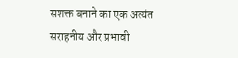सशक्त बनाने का एक अत्यंत सराहनीय और प्रभावी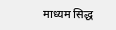माध्यम सिद्ध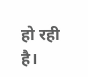हो रही है।